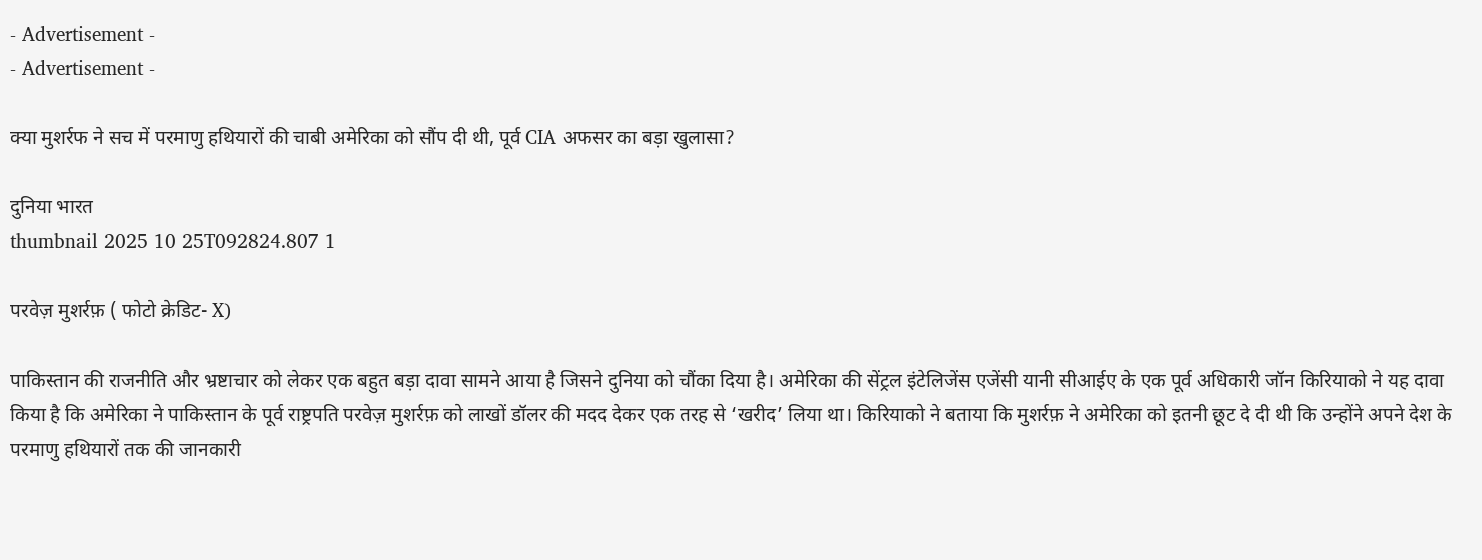- Advertisement -
- Advertisement -

क्या मुशर्रफ ने सच में परमाणु हथियारों की चाबी अमेरिका को सौंप दी थी, पूर्व CIA अफसर का बड़ा खुलासा?

दुनिया भारत
thumbnail 2025 10 25T092824.807 1

परवेज़ मुशर्रफ़ ( फोटो क्रेडिट- X)

पाकिस्तान की राजनीति और भ्रष्टाचार को लेकर एक बहुत बड़ा दावा सामने आया है जिसने दुनिया को चौंका दिया है। अमेरिका की सेंट्रल इंटेलिजेंस एजेंसी यानी सीआईए के एक पूर्व अधिकारी जॉन किरियाको ने यह दावा किया है कि अमेरिका ने पाकिस्तान के पूर्व राष्ट्रपति परवेज़ मुशर्रफ़ को लाखों डॉलर की मदद देकर एक तरह से ‘खरीद’ लिया था। किरियाको ने बताया कि मुशर्रफ़ ने अमेरिका को इतनी छूट दे दी थी कि उन्होंने अपने देश के परमाणु हथियारों तक की जानकारी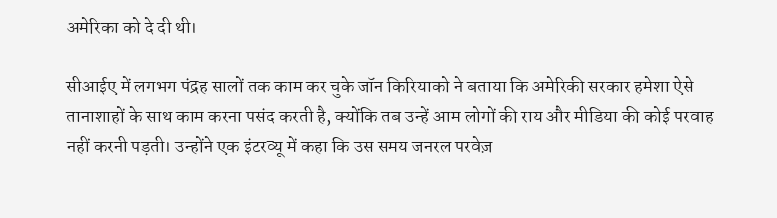अमेरिका को दे दी थी।

सीआईए में लगभग पंद्रह सालों तक काम कर चुके जॉन किरियाको ने बताया कि अमेरिकी सरकार हमेशा ऐसे तानाशाहों के साथ काम करना पसंद करती है, क्योंकि तब उन्हें आम लोगों की राय और मीडिया की कोई परवाह नहीं करनी पड़ती। उन्होंने एक इंटरव्यू में कहा कि उस समय जनरल परवेज़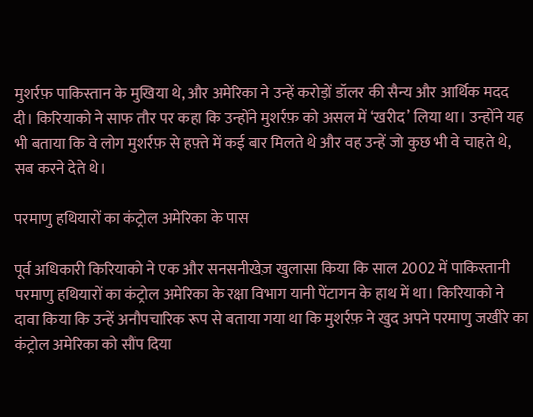मुशर्रफ़ पाकिस्तान के मुखिया थे, और अमेरिका ने उन्हें करोड़ों डॉलर की सैन्य और आर्थिक मदद दी। किरियाको ने साफ तौर पर कहा कि उन्होंने मुशर्रफ़ को असल में ‘खरीद’ लिया था। उन्होंने यह भी बताया कि वे लोग मुशर्रफ़ से हफ़्ते में कई बार मिलते थे और वह उन्हें जो कुछ भी वे चाहते थे, सब करने देते थे।

परमाणु हथियारों का कंट्रोल अमेरिका के पास

पूर्व अधिकारी किरियाको ने एक और सनसनीखेज़ खुलासा किया कि साल 2002 में पाकिस्तानी परमाणु हथियारों का कंट्रोल अमेरिका के रक्षा विभाग यानी पेंटागन के हाथ में था। किरियाको ने दावा किया कि उन्हें अनौपचारिक रूप से बताया गया था कि मुशर्रफ़ ने खुद अपने परमाणु जखीरे का कंट्रोल अमेरिका को सौंप दिया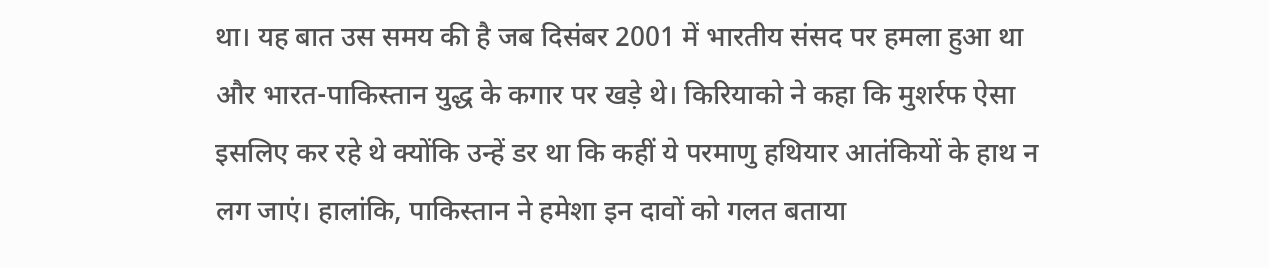था। यह बात उस समय की है जब दिसंबर 2001 में भारतीय संसद पर हमला हुआ था और भारत-पाकिस्तान युद्ध के कगार पर खड़े थे। किरियाको ने कहा कि मुशर्रफ ऐसा इसलिए कर रहे थे क्योंकि उन्हें डर था कि कहीं ये परमाणु हथियार आतंकियों के हाथ न लग जाएं। हालांकि, पाकिस्तान ने हमेशा इन दावों को गलत बताया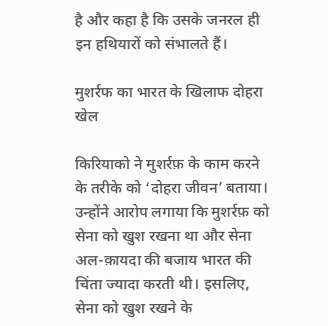है और कहा है कि उसके जनरल ही इन हथियारों को संभालते हैं।

मुशर्रफ का भारत के खिलाफ दोहरा खेल

किरियाको ने मुशर्रफ़ के काम करने के तरीके को ‘दोहरा जीवन’ बताया। उन्होंने आरोप लगाया कि मुशर्रफ़ को सेना को खुश रखना था और सेना अल-क़ायदा की बजाय भारत की चिंता ज्यादा करती थी। इसलिए, सेना को खुश रखने के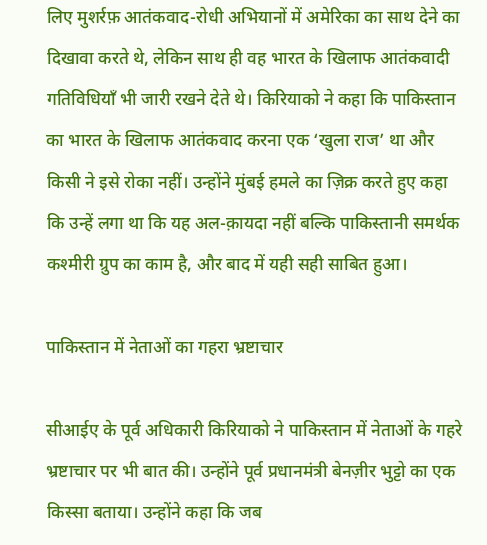लिए मुशर्रफ़ आतंकवाद-रोधी अभियानों में अमेरिका का साथ देने का दिखावा करते थे, लेकिन साथ ही वह भारत के खिलाफ आतंकवादी गतिविधियाँ भी जारी रखने देते थे। किरियाको ने कहा कि पाकिस्तान का भारत के खिलाफ आतंकवाद करना एक ‘खुला राज’ था और किसी ने इसे रोका नहीं। उन्होंने मुंबई हमले का ज़िक्र करते हुए कहा कि उन्हें लगा था कि यह अल-क़ायदा नहीं बल्कि पाकिस्तानी समर्थक कश्मीरी ग्रुप का काम है, और बाद में यही सही साबित हुआ।

पाकिस्तान में नेताओं का गहरा भ्रष्टाचार

सीआईए के पूर्व अधिकारी किरियाको ने पाकिस्तान में नेताओं के गहरे भ्रष्टाचार पर भी बात की। उन्होंने पूर्व प्रधानमंत्री बेनज़ीर भुट्टो का एक किस्सा बताया। उन्होंने कहा कि जब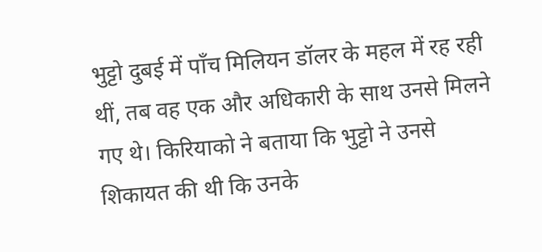भुट्टो दुबई में पाँच मिलियन डॉलर के महल में रह रही थीं, तब वह एक और अधिकारी के साथ उनसे मिलने गए थे। किरियाको ने बताया कि भुट्टो ने उनसे शिकायत की थी कि उनके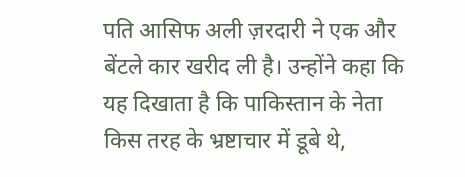पति आसिफ अली ज़रदारी ने एक और बेंटले कार खरीद ली है। उन्होंने कहा कि यह दिखाता है कि पाकिस्तान के नेता किस तरह के भ्रष्टाचार में डूबे थे,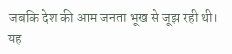जबकि देश की आम जनता भूख से जूझ रही थी। यह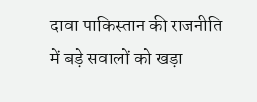दावा पाकिस्तान की राजनीति में बड़े सवालों को खड़ा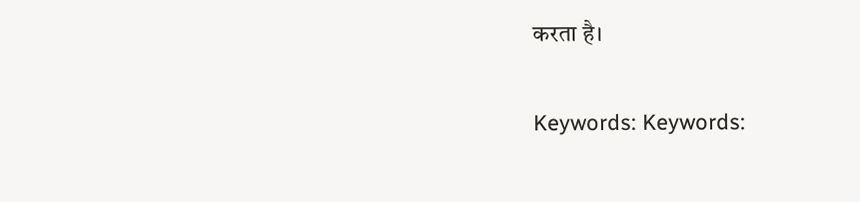करता है।

Keywords: Keywords: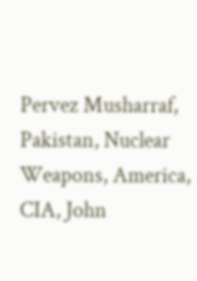Pervez Musharraf, Pakistan, Nuclear Weapons, America, CIA, John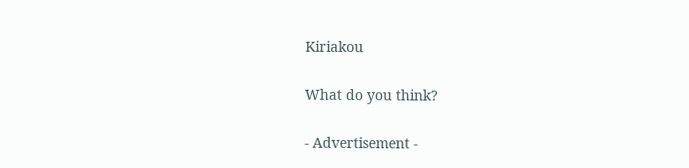Kiriakou

What do you think?

- Advertisement -